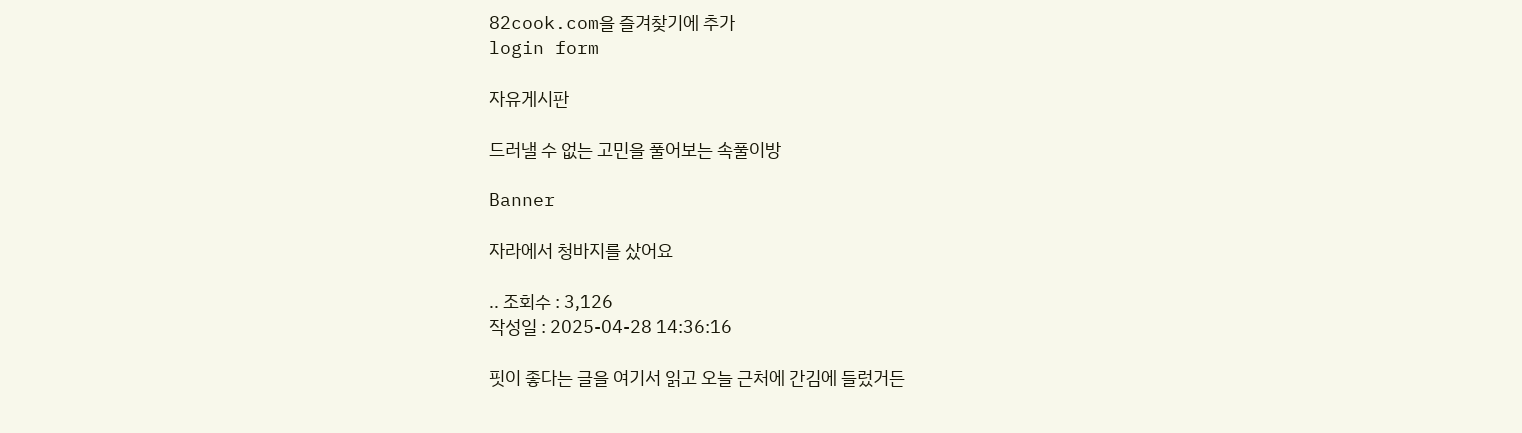82cook.com을 즐겨찾기에 추가
login form

자유게시판

드러낼 수 없는 고민을 풀어보는 속풀이방

Banner

자라에서 청바지를 샀어요

.. 조회수 : 3,126
작성일 : 2025-04-28 14:36:16

핏이 좋다는 글을 여기서 읽고 오늘 근처에 간김에 들렀거든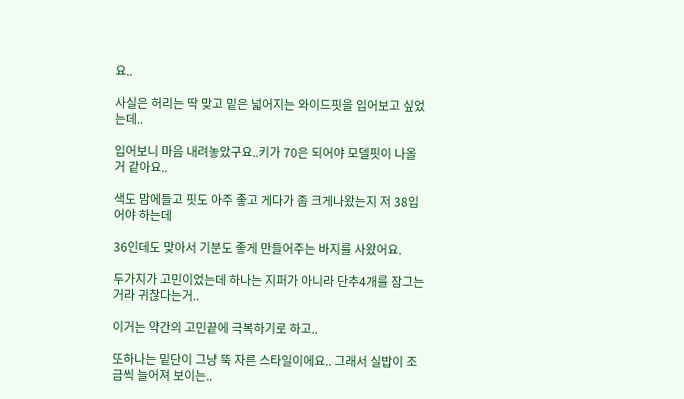요..

사실은 허리는 딱 맞고 밑은 넓어지는 와이드핏을 입어보고 싶었는데..

입어보니 마음 내려놓았구요..키가 70은 되어야 모델핏이 나올거 같아요..

색도 맘에들고 핏도 아주 좋고 게다가 좀 크게나왔는지 저 38입어야 하는데

36인데도 맞아서 기분도 좋게 만들어주는 바지를 사왔어요.

두가지가 고민이었는데 하나는 지퍼가 아니라 단추4개를 잠그는거라 귀찮다는거..

이거는 약간의 고민끝에 극복하기로 하고..

또하나는 밑단이 그냥 뚝 자른 스타일이에요.. 그래서 실밥이 조금씩 늘어져 보이는..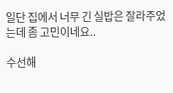일단 집에서 너무 긴 실밥은 잘라주었는데 좀 고민이네요..

수선해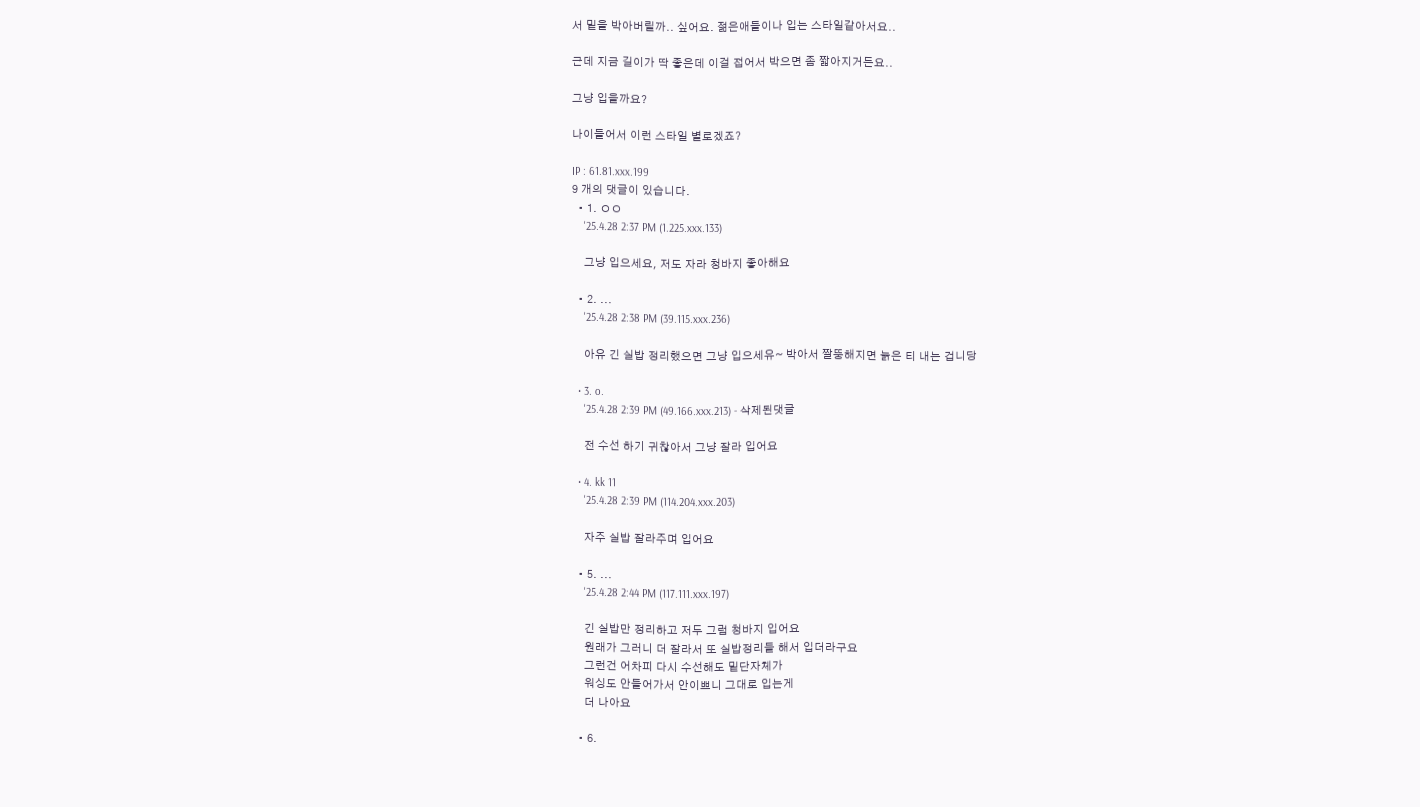서 밑을 박아버릴까.. 싶어요. 젊은애들이나 입는 스타일같아서요..

근데 지금 길이가 딱 좋은데 이걸 접어서 박으면 좀 짧아지거든요..

그냥 입을까요?

나이들어서 이런 스타일 별로겠죠?

IP : 61.81.xxx.199
9 개의 댓글이 있습니다.
  • 1. ㅇㅇ
    '25.4.28 2:37 PM (1.225.xxx.133)

    그냥 입으세요, 저도 자라 청바지 좋아해요

  • 2. ...
    '25.4.28 2:38 PM (39.115.xxx.236)

    아유 긴 실밥 정리했으면 그냥 입으세유~ 박아서 짤뚱해지면 늙은 티 내는 겁니당

  • 3. o.
    '25.4.28 2:39 PM (49.166.xxx.213) - 삭제된댓글

    전 수선 하기 귀찮아서 그냥 잘라 입어요

  • 4. kk 11
    '25.4.28 2:39 PM (114.204.xxx.203)

    자주 실밥 잘라주며 입어요

  • 5. ...
    '25.4.28 2:44 PM (117.111.xxx.197)

    긴 실밥만 정리하고 저두 그럼 청바지 입어요
    원래가 그러니 더 잘라서 또 실밥정리들 해서 입더라구요
    그런건 어차피 다시 수선해도 밑단자체가
    워싱도 안들어가서 안이쁘니 그대로 입는게
    더 나아요

  • 6.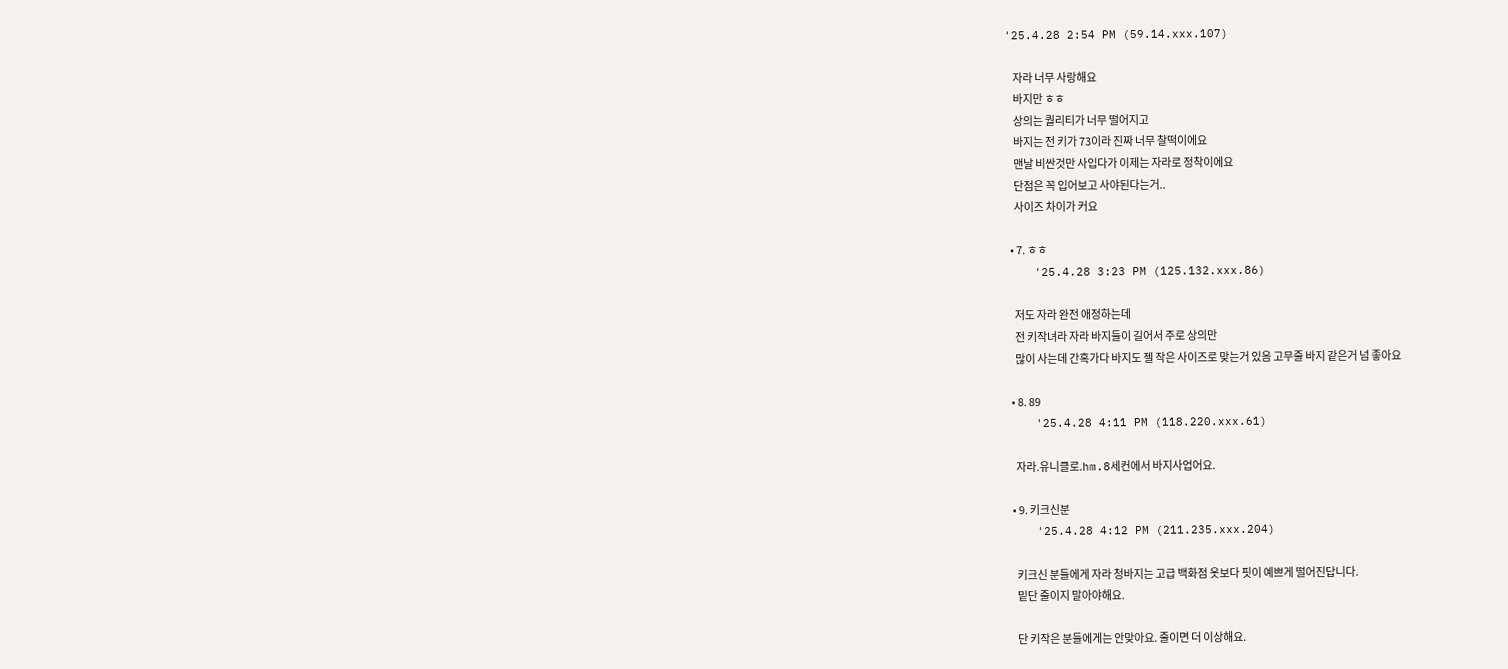'25.4.28 2:54 PM (59.14.xxx.107)

    자라 너무 사랑해요
    바지만 ㅎㅎ
    상의는 퀄리티가 너무 떨어지고
    바지는 전 키가 73이라 진짜 너무 찰떡이에요
    맨날 비싼것만 사입다가 이제는 자라로 정착이에요
    단점은 꼭 입어보고 사야된다는거..
    사이즈 차이가 커요

  • 7. ㅎㅎ
    '25.4.28 3:23 PM (125.132.xxx.86)

    저도 자라 완전 애정하는데
    전 키작녀라 자라 바지들이 길어서 주로 상의만
    많이 사는데 간혹가다 바지도 젤 작은 사이즈로 맞는거 있음 고무줄 바지 같은거 넘 좋아요

  • 8. 89
    '25.4.28 4:11 PM (118.220.xxx.61)

    자라.유니클로.hm.8세컨에서 바지사업어요.

  • 9. 키크신분
    '25.4.28 4:12 PM (211.235.xxx.204)

    키크신 분들에게 자라 청바지는 고급 백화점 옷보다 핏이 예쁘게 떨어진답니다.
    밑단 줄이지 말아야해요.

    단 키작은 분들에게는 안맞아요. 줄이면 더 이상해요.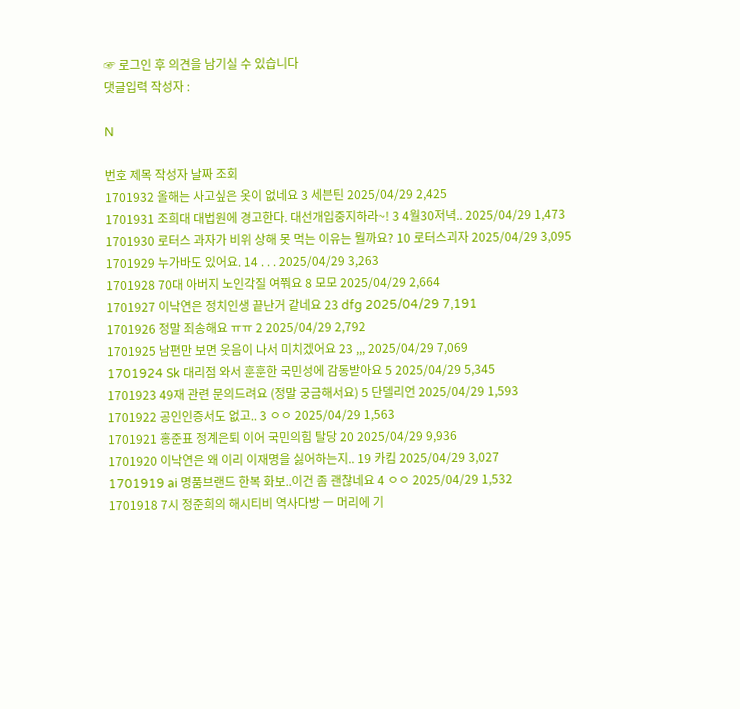☞ 로그인 후 의견을 남기실 수 있습니다
댓글입력 작성자 :

N

번호 제목 작성자 날짜 조회
1701932 올해는 사고싶은 옷이 없네요 3 세븐틴 2025/04/29 2,425
1701931 조희대 대법원에 경고한다. 대선개입중지하라~! 3 4월30저녁.. 2025/04/29 1,473
1701930 로터스 과자가 비위 상해 못 먹는 이유는 뭘까요? 10 로터스괴자 2025/04/29 3,095
1701929 누가바도 있어요. 14 . . . 2025/04/29 3,263
1701928 70대 아버지 노인각질 여쭤요 8 모모 2025/04/29 2,664
1701927 이낙연은 정치인생 끝난거 같네요 23 dfg 2025/04/29 7,191
1701926 정말 죄송해요 ㅠㅠ 2 2025/04/29 2,792
1701925 남편만 보면 웃음이 나서 미치겠어요 23 ,,, 2025/04/29 7,069
1701924 Sk 대리점 와서 훈훈한 국민성에 감동받아요 5 2025/04/29 5,345
1701923 49재 관련 문의드려요 (정말 궁금해서요) 5 단델리언 2025/04/29 1,593
1701922 공인인증서도 없고.. 3 ㅇㅇ 2025/04/29 1,563
1701921 홍준표 정계은퇴 이어 국민의힘 탈당 20 2025/04/29 9,936
1701920 이낙연은 왜 이리 이재명을 싫어하는지.. 19 카킴 2025/04/29 3,027
1701919 ai 명품브랜드 한복 화보..이건 좀 괜찮네요 4 ㅇㅇ 2025/04/29 1,532
1701918 7시 정준희의 해시티비 역사다방 ㅡ 머리에 기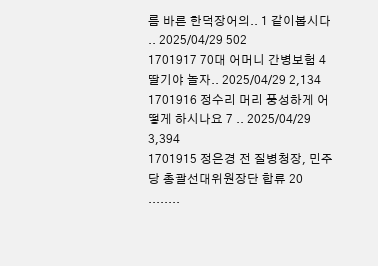름 바른 한덕장어의.. 1 같이봅시다 .. 2025/04/29 502
1701917 70대 어머니 간병보험 4 딸기야 놀자.. 2025/04/29 2,134
1701916 정수리 머리 풍성하게 어떻게 하시나요 7 .. 2025/04/29 3,394
1701915 정은경 전 질병청장, 민주당 총괄선대위원장단 합류 20 ........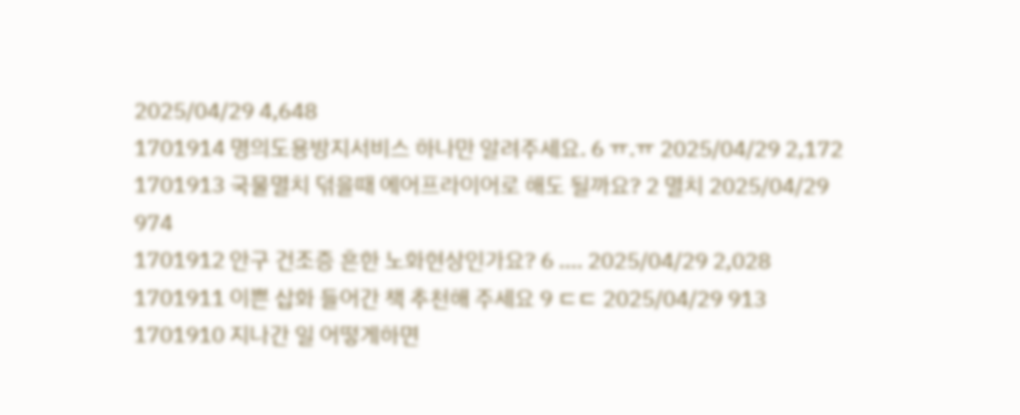2025/04/29 4,648
1701914 명의도용방지서비스 하나만 알려주세요. 6 ㅠ.ㅠ 2025/04/29 2,172
1701913 국물멸치 덖을때 에어프라이어로 해도 될까요? 2 멸치 2025/04/29 974
1701912 안구 건조증 흔한 노화현상인가요? 6 .... 2025/04/29 2,028
1701911 이쁜 삽화 들어간 책 추천해 주세요 9 ㄷㄷ 2025/04/29 913
1701910 지나간 일 어떻게하면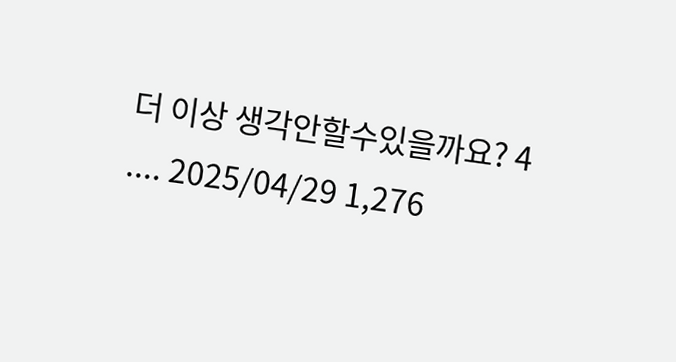더 이상 생각안할수있을까요? 4 .... 2025/04/29 1,276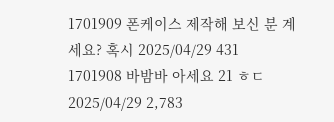1701909 폰케이스 제작해 보신 분 계세요? 혹시 2025/04/29 431
1701908 바밤바 아세요 21 ㅎㄷ 2025/04/29 2,783